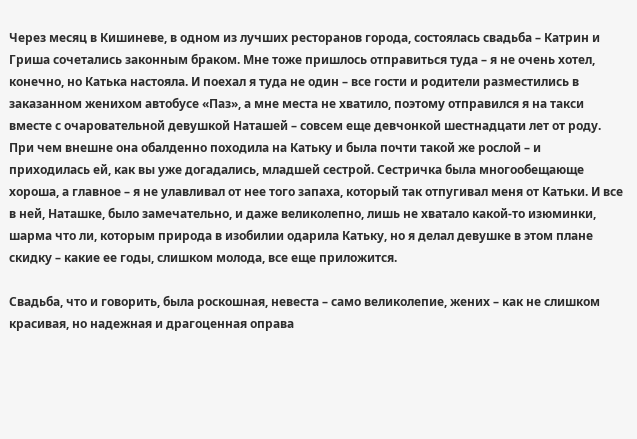Через месяц в Кишиневе, в одном из лучших ресторанов города, состоялась свадьба – Катрин и Гриша сочетались законным браком. Мне тоже пришлось отправиться туда – я не очень хотел, конечно, но Катька настояла. И поехал я туда не один – все гости и родители разместились в заказанном женихом автобусе «Паз», а мне места не хватило, поэтому отправился я на такси вместе с очаровательной девушкой Наташей – совсем еще девчонкой шестнадцати лет от роду. При чем внешне она обалденно походила на Катьку и была почти такой же рослой – и приходилась ей, как вы уже догадались, младшей сестрой. Сестричка была многообещающе хороша, а главное – я не улавливал от нее того запаха, который так отпугивал меня от Катьки. И все в ней, Наташке, было замечательно, и даже великолепно, лишь не хватало какой-то изюминки, шарма что ли, которым природа в изобилии одарила Катьку, но я делал девушке в этом плане скидку – какие ее годы, слишком молода, все еще приложится.

Свадьба, что и говорить, была роскошная, невеста – само великолепие, жених – как не слишком красивая, но надежная и драгоценная оправа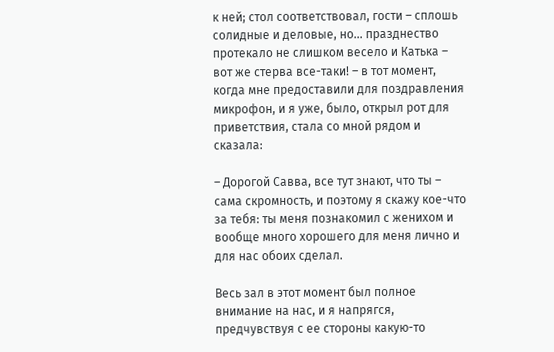к ней; стол соответствовал, гости – сплошь солидные и деловые, но… празднество протекало не слишком весело и Катька – вот же стерва все-таки! – в тот момент, когда мне предоставили для поздравления микрофон, и я уже, было, открыл рот для приветствия, стала со мной рядом и сказала:

– Дорогой Савва, все тут знают, что ты – сама скромность, и поэтому я скажу кое-что за тебя: ты меня познакомил с женихом и вообще много хорошего для меня лично и для нас обоих сделал.

Весь зал в этот момент был полное внимание на нас, и я напрягся, предчувствуя с ее стороны какую-то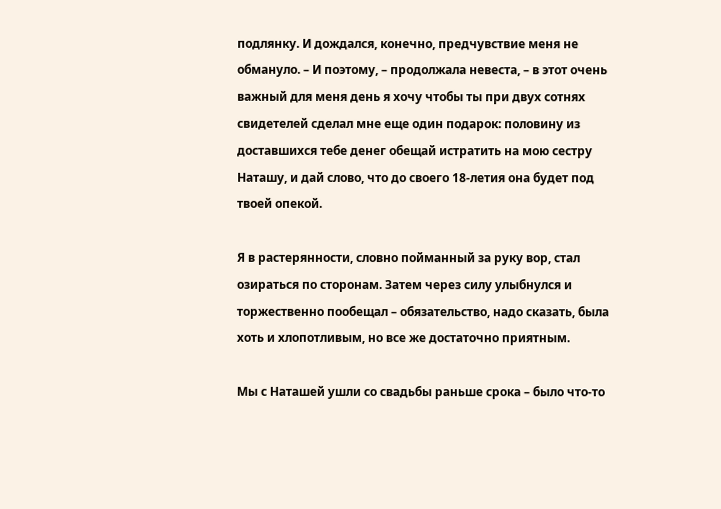подлянку. И дождался, конечно, предчувствие меня не обмануло. – И поэтому, – продолжала невеста, – в этот очень важный для меня день я хочу чтобы ты при двух сотнях свидетелей сделал мне еще один подарок: половину из доставшихся тебе денег обещай истратить на мою сестру Наташу, и дай слово, что до своего 18-летия она будет под твоей опекой.

Я в растерянности, словно пойманный за руку вор, стал озираться по сторонам. Затем через силу улыбнулся и торжественно пообещал – обязательство, надо сказать, была хоть и хлопотливым, но все же достаточно приятным.

Мы с Наташей ушли со свадьбы раньше срока – было что-то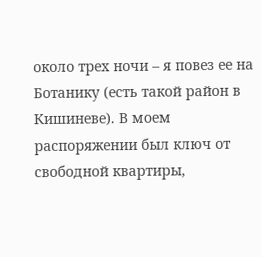около трех ночи – я повез ее на Ботанику (есть такой район в Кишиневе). В моем распоряжении был ключ от свободной квартиры,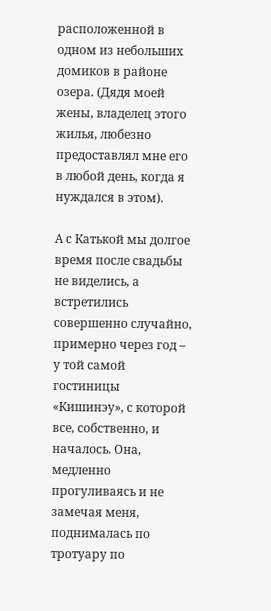расположенной в одном из небольших домиков в районе озера. (Дядя моей жены, владелец этого жилья, любезно предоставлял мне его в любой день, когда я нуждался в этом).

А с Катькой мы долгое время после свадьбы не виделись, а встретились совершенно случайно, примерно через год – у той самой гостиницы «Кишинэу», с которой все, собственно, и началось. Она, медленно прогуливаясь и не замечая меня, поднималась по тротуару по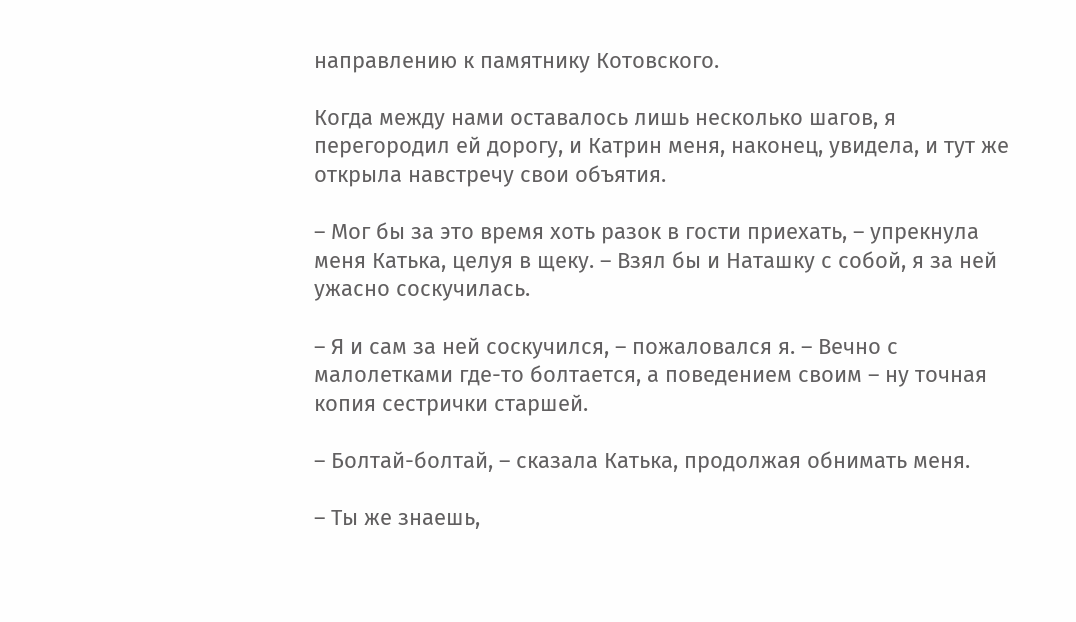направлению к памятнику Котовского.

Когда между нами оставалось лишь несколько шагов, я перегородил ей дорогу, и Катрин меня, наконец, увидела, и тут же открыла навстречу свои объятия.

– Мог бы за это время хоть разок в гости приехать, – упрекнула меня Катька, целуя в щеку. – Взял бы и Наташку с собой, я за ней ужасно соскучилась.

– Я и сам за ней соскучился, – пожаловался я. – Вечно с малолетками где-то болтается, а поведением своим – ну точная копия сестрички старшей.

– Болтай-болтай, – сказала Катька, продолжая обнимать меня.

– Ты же знаешь,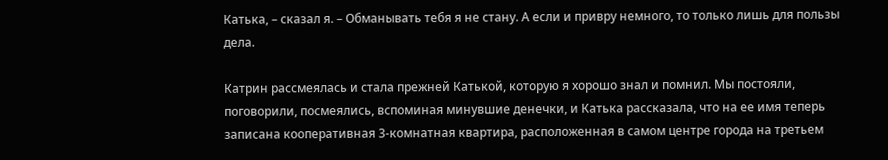Катька, – сказал я. – Обманывать тебя я не стану. А если и привру немного, то только лишь для пользы дела.

Катрин рассмеялась и стала прежней Катькой, которую я хорошо знал и помнил. Мы постояли, поговорили, посмеялись, вспоминая минувшие денечки, и Катька рассказала, что на ее имя теперь записана кооперативная 3-комнатная квартира, расположенная в самом центре города на третьем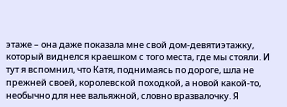этаже – она даже показала мне свой дом-девятиэтажку, который виднелся краешком с того места, где мы стояли. И тут я вспомнил, что Катя, поднимаясь по дороге, шла не прежней своей, королевской походкой, а новой какой-то, необычно для нее вальяжной, словно вразвалочку. Я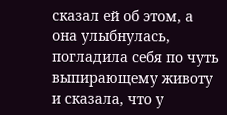сказал ей об этом, а она улыбнулась, погладила себя по чуть выпирающему животу и сказала, что у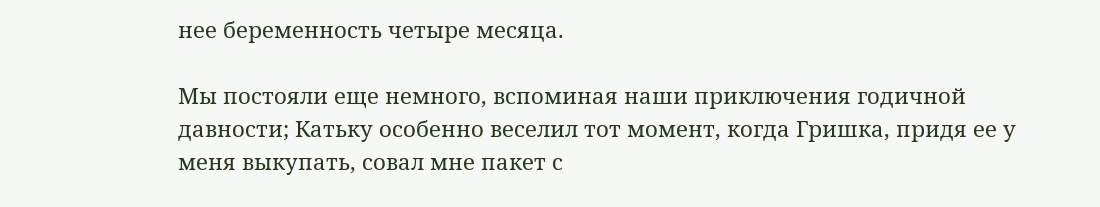нее беременность четыре месяца.

Мы постояли еще немного, вспоминая наши приключения годичной давности; Катьку особенно веселил тот момент, когда Гришка, придя ее у меня выкупать, совал мне пакет с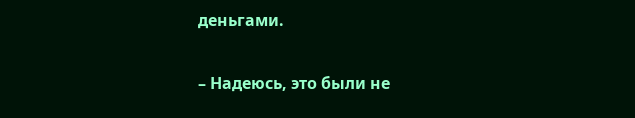деньгами.

– Надеюсь, это были не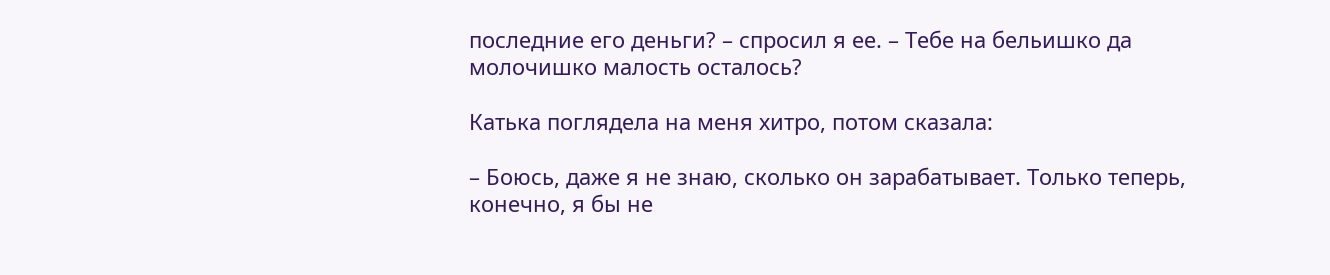последние его деньги? – спросил я ее. – Тебе на бельишко да молочишко малость осталось?

Катька поглядела на меня хитро, потом сказала:

– Боюсь, даже я не знаю, сколько он зарабатывает. Только теперь, конечно, я бы не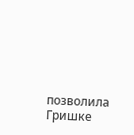позволила Гришке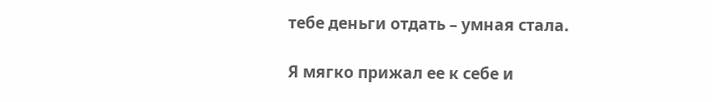тебе деньги отдать – умная стала.

Я мягко прижал ее к себе и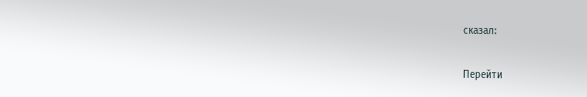сказал:

Перейти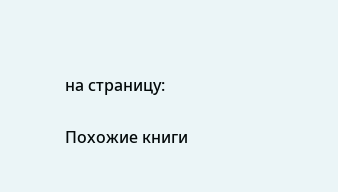на страницу:

Похожие книги